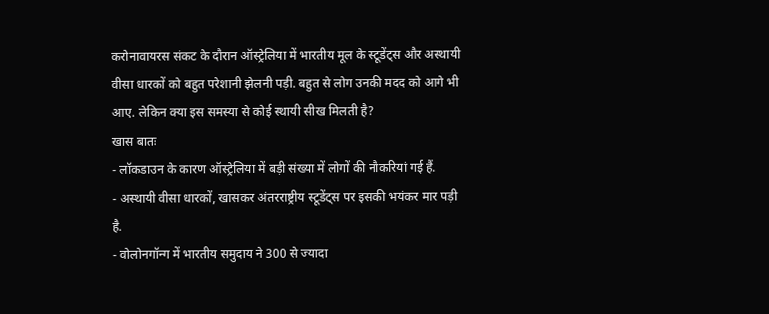करोनावायरस संकट के दौरान ऑस्ट्रेलिया में भारतीय मूल के स्टूडेंट्स और अस्थायी वीसा धारकों को बहुत परेशानी झेलनी पड़ी. बहुत से लोग उनकी मदद को आगे भी आए. लेकिन क्या इस समस्या से कोई स्थायी सीख मिलती है?
खास बातः
- लॉकडाउन के कारण ऑस्ट्रेलिया में बड़ी संख्या में लोगों की नौकरियां गई हैं.
- अस्थायी वीसा धारकों, खासकर अंतरराष्ट्रीय स्टूडेंट्स पर इसकी भयंकर मार पड़ी है.
- वोलोनगॉन्ग में भारतीय समुदाय ने 300 से ज्यादा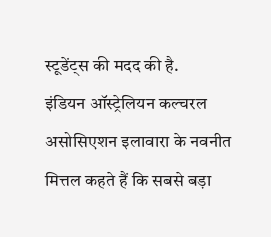स्टूडेंट्स की मदद की है.
इंडियन ऑस्ट्रेलियन कल्चरल असोसिएशन इलावारा के नवनीत मित्तल कहते हैं कि सबसे बड़ा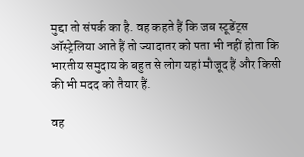मुद्दा तो संपर्क का है. वह कहते हैं कि जब स्टूडेंट्स ऑस्ट्रेलिया आते हैं तो ज्यादातर को पता भी नहीं होता कि भारतीय समुदाय के बहुत से लोग यहां मौजूद हैं और किसी की भी मदद को तैयार हैं.

वह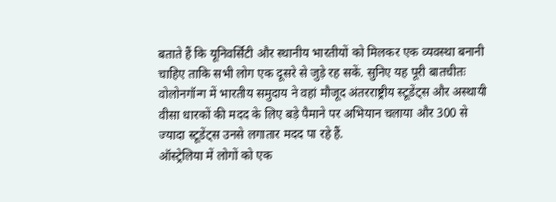बताते हैं कि यूनिवर्सिटी और स्थानीय भारतीयों को मिलकर एक व्यवस्था बनानी चाहिए ताकि सभी लोग एक दूसरे से जुड़े रह सकें. सुनिए यह पूरी बातचीतः
वोलोनगॉन्ग में भारतीय समुदाय ने वहां मौजूद अंतरराष्ट्रीय स्टूडेंट्स और अस्थायी वीसा धारकों की मदद के लिए बड़े पैमाने पर अभियान चलाया और 300 से ज्यादा स्टूडेंट्स उनसे लगातार मदद पा रहे हैं.
ऑस्ट्रेलिया में लोगों को एक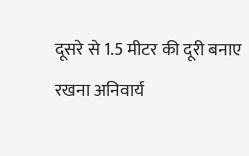दूसरे से 1.5 मीटर की दूरी बनाए रखना अनिवार्य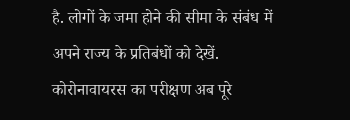है. लोगों के जमा होने की सीमा के संबंध में अपने राज्य के प्रतिबंधों को देखें.
कोरोनावायरस का परीक्षण अब पूरे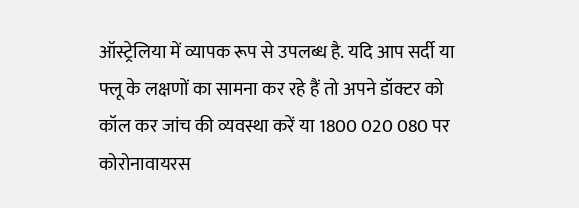ऑस्ट्रेलिया में व्यापक रूप से उपलब्ध है. यदि आप सर्दी या फ्लू के लक्षणों का सामना कर रहे हैं तो अपने डॉक्टर को कॉल कर जांच की व्यवस्था करें या 1800 020 080 पर कोरोनावायरस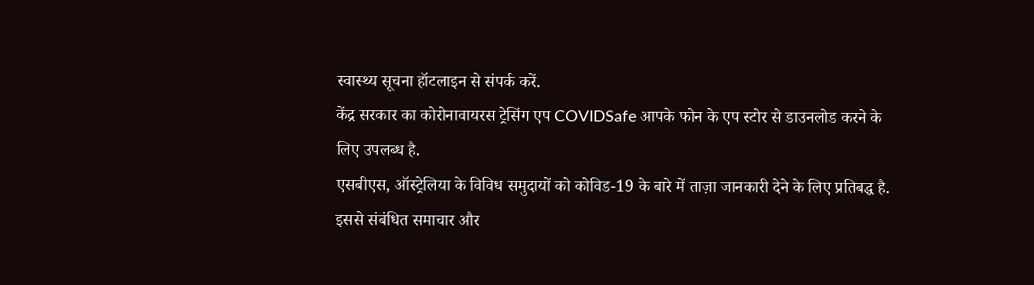स्वास्थ्य सूचना हॉटलाइन से संपर्क करें.
केंद्र सरकार का कोरोनावायरस ट्रेसिंग एप COVIDSafe आपके फोन के एप स्टोर से डाउनलोड करने के लिए उपलब्ध है.
एसबीएस, ऑस्ट्रेलिया के विविध समुदायों को कोविड-19 के बारे में ताज़ा जानकारी देने के लिए प्रतिबद्ध है. इससे संबंधित समाचार और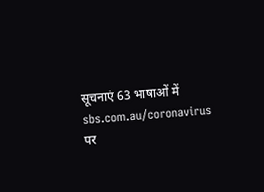सूचनाएं 63 भाषाओं में sbs.com.au/coronavirus पर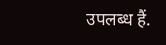उपलब्ध हैं.